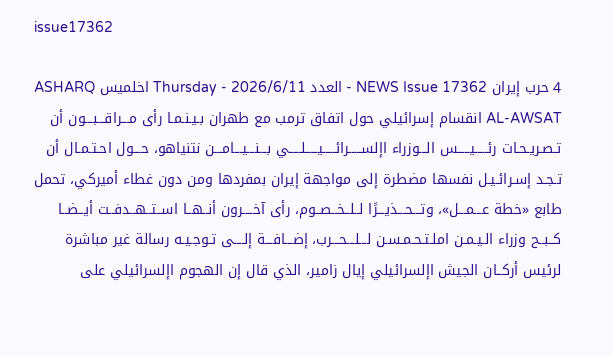issue17362

4 حرب إيران NEWS Issue 17362 - العدد Thursday - 2026/6/11 اخلميس ASHARQ AL-AWSAT انقسام إسرائيلي حول اتفاق ترمب مع طهران بـيـنـمـا رأى مـــراقـــبـــون أن تـصـريـحـات رئـــــيـــــس الـــوزراء اإلســـــرائـــــيـــــلـــــي بـــنـــيـــامـــن نتنياهو، حـــول احـتـمـال أن تـجـد إسـرائـيـل نفسها مضطرة إلى مواجهة إيران بمفردها ومن دون غطاء أميركي، تحمل طابع «خطة عـــمـــل»، وتـــحـــذيـــرًا لــلــخــصــوم، رأى آخــــرون أنــهــا اســتــهــدفــت أيــضــا كــبــح وزراء الـيـمـن املـتـحـمـسـن لـــلـــحـــرب، إضـــافـــة إلــــى تـوجـيـه رسالة غير مباشرة لرئيس أركــان الجيش اإلسرائيلي إيال زامير، الذي قال إن الهجوم اإلسرائيلي على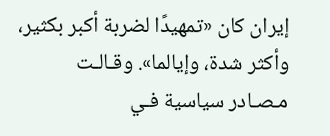إيران كان «تمهيدًا لضربة أكبر بكثير، وأكثر شدة، وإيالما». وقـالـت مـصـادر سياسية فـي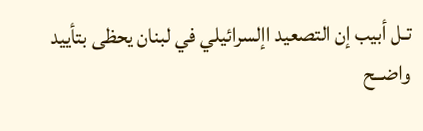تـل أبيب إن التصعيد اإلسرائيلي في لبنان يحظى بتأييد واضــح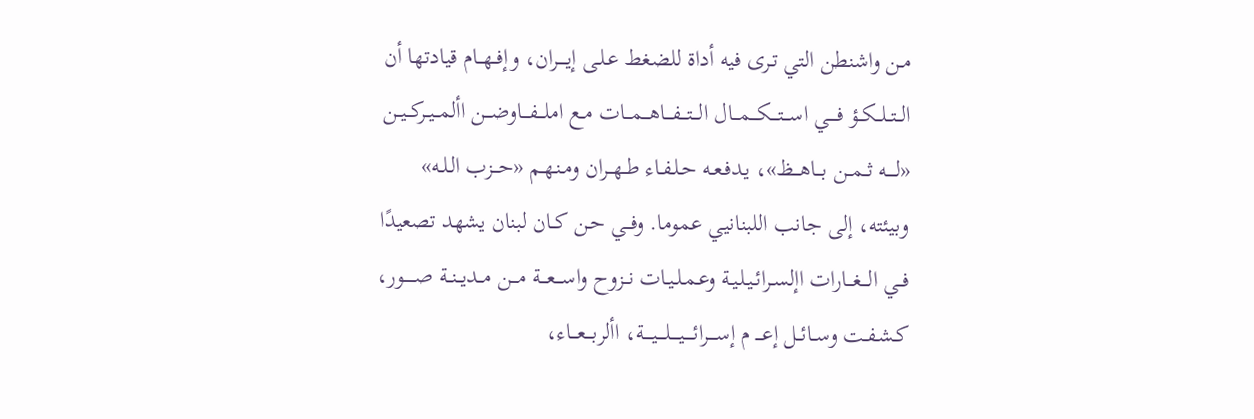مـن واشنطن التي تـرى فيه أداة للضغط عـلـى إيــــران، وإفــهــام قيادتها أن الــتــلــكــؤ فــــي اســـتـــكـــمـــال الـــتـــفـــاهـــمـــات مـع املـــفـــاوضـــن األمــيــركــيــن «لــــه ثــمــن بـــاهـــظ»، يـدفـعـه حـلـفـاء طــهــران ومـنـهـم «حـــزب الـلـه» وبيئته، إلى جانب اللبنانيي عموما. وفــي حـن كــان لبنان يشهد تصعيدًا فــي الـــغـــارات اإلسـرائـيـلـيـة وعـمـلـيـات نــزوح واســـعـــة مـــن مــديــنــة صـــــور، كـشـفـت وســائــل إعـــ م إســــرائــــيــــلــــيــــة، األربـــعـــاء،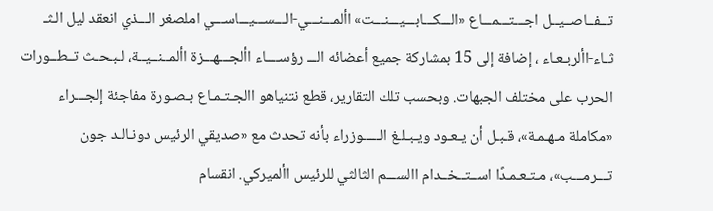تــفــاصــيــل اجـــتـــمـــاع «الـــكـــابـــيـــنـــت» األمـــنـــي-الـــســـيـــاســـي املصغر الـــذي انعقد ليل الـثـ ثـاء-األربـعـاء ، إضافة إلى 15 بمشاركة جميع أعضائه الـــ رؤســــاء األجـــهـــزة األمــنــيــة، لـبـحـث تــطــورات الحرب على مختلف الجبهات. وبحسب تلك التقارير، قطع نتنياهو االجـتـمـاع بـصـورة مفاجئة إلجـــراء «مكاملة مـهـمـة»، قـبـل أن يـعـود ويـبـلـغ الـــــوزراء بأنه تحدث مع «صديقي الرئيس دونـالـد جون تـــرمـــب»، مـتـعـمـدًا اســتــخــدام االســـم الثالثي للرئيس األميركي. انقسام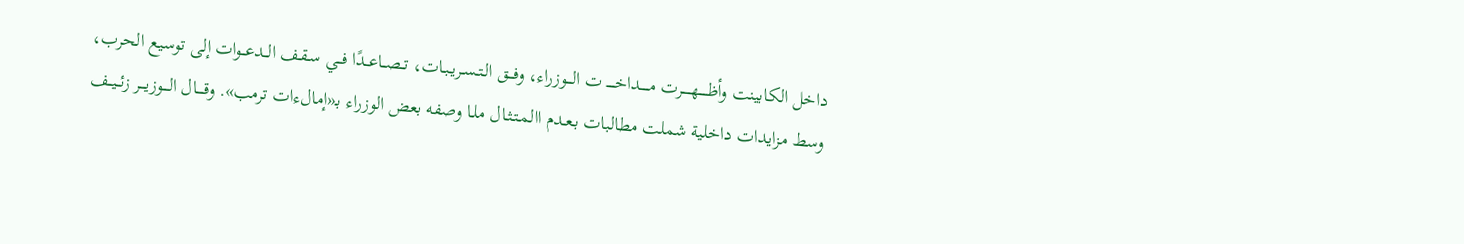داخل الكابينت وأظـــــهـــــرت مـــــداخـــــ ت الـــوزراء، وفـــق الـتـسـريـبـات، تــصــاعــدًا فــي سـقـف الــدعــوات إلى توسيع الحرب، وسط مزايدات داخلية شملت مطالبات بـعـدم االمـتـثـال ملـا وصفه بعض الوزراء بـ«إمالءات ترمب». وقــــال الـــوزيـــر زئــيــف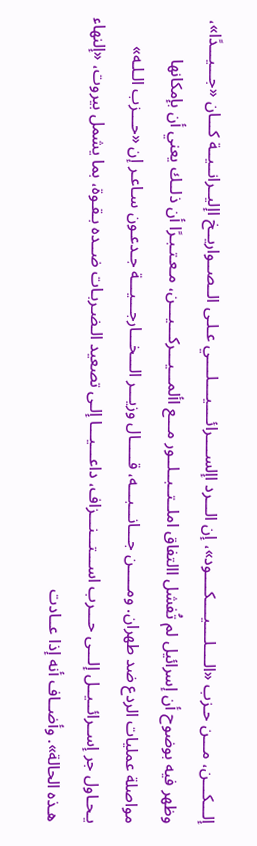إلـــكـــن، مـــن حـزب «الــــلــــيــــكــــود»، إن الـــرد اإلســــرائــــيــــلــــي عـلـى الــصــواريــخ اإليــرانــيــة كـــان «جـــيـــدًا»، وظهر فيه بوضوح أن إسرائيل لم تُفشل االتفاق املــتــبــلــور مـــع األمـــيـــركـــيـــن، مـعـتـبـرًا أن ذلــك يعني أن بإمكانها مواصلة عمليات الردع ضد طهران. ومـــــن جـــانـــبـــه، قـــــال وزيـــر الـــخـــارجـــيـــة جـدعـون سـاعـر إن «حـــزب الـلـه» يـحـاول جر إســرائــيــل إلـــى حـــرب اســـتـــنـــزاف، داعـــيـــا إلـى تصعيد الـضـربـات ضــده بـقـوة، بما يشمل بيروت، «إلنهاء هـذه الحالة». وأضــاف أنه إذا عــادت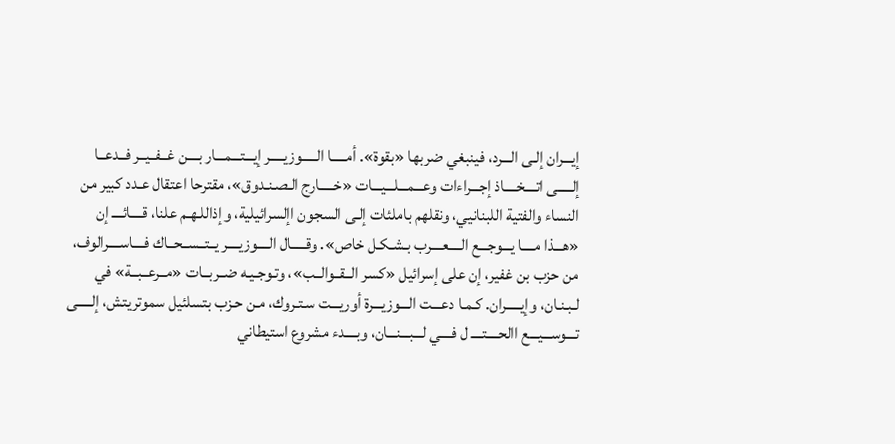إيـــران إلـى الـــرد، فينبغي ضربها «بقوة». أمـــــا الـــــوزيـــــر إيـــتـــمـــار بــــن غــفــيــر فــدعــا إلـــــى اتــــخــــاذ إجـــراءات وعـــمـــلـــيـــات «خـــــارج الـصـنـدوق»، مقترحا اعتقال عـدد كبير من النساء والفتية اللبنانيي، ونقلهم باملئات إلـى السجون اإلسرائيلية، وإذاللـهـم علنا، قــــائــــ إن «هـــذا مــــا يـــوجـــع الــــعــــرب بـشـكـل خاص». وقـــــال الــــوزيــــر يــتــســحــاك فــــاســــرالوف، من حزب بن غفير، إن على إسرائيل «كسر الــقــوالــب»، وتـوجـيـه ضــربــات «مــرعــبــة» في لـبـنـان، وإيـــــران. كـمـا دعـــت الـــوزيـــرة أوريـــت سـتـروك، مـن حـزب بتسلئيل سموتريتش، إلـــــى تـــوســـيـــع االحــــتــــ ل فــــي لـــبـــنـــان، وبــــدء مشروع استيطاني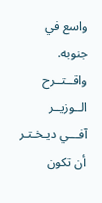واسع في جنوبه. واقــتــرح الــوزيــر آفـــي ديـخـتـر أن تكون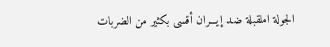الجولة املقبلة ضـد إيـــران أقسى بكثير من الضربات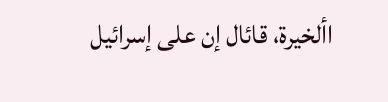األخيرة، قائال إن على إسرائيل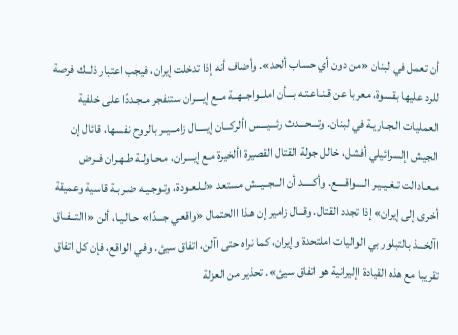أن تعمل في لبنان «من دون أي حساب ألحد». وأضاف أنه إذا تدخلت إيران، فيجب اعتبار ذلــك فرصة للرد عليها بقسوة، معربا عن قـنـاعـتـه بـــأن املــواجــهــة مــع إيــــران ستنفجر مـجـددًا على خلفية العمليات الـجـاريـة في لبنان. وتـــحـــدث رئـــيـــس األركـــان إيـــــال زامــيــر بالروح نفسها، قائال إن الجيش اإلسرائيلي أفشل، خالل جولة القتال القصيرة األخيرة مـع إيــــران، مـحـاولـة طـهـران فــرض مـعـادالت تـغـيـيـر الــــواقــــع. وأكـــــد أن الــجــيــش مستعد «لـلـعـودة، وتـوجـيـه ضـربـة قاسية وعميقة أخرى إلى إيران» إذا تجدد القتال. وقــال زامير إن هـذا االحتمال «واقعي جـــدًا» حـالـيـا، ألن «االتــفــاق اآلخـــذ بالتبلور بي الواليات املتحدة وإيران، كما نراه حتى اآلن، اتفاق سيئ. وفي الواقع، فإن كل اتفاق تقريبا مع هذه القيادة اإليرانية هو اتفاق سيئ». تحذير من العزلة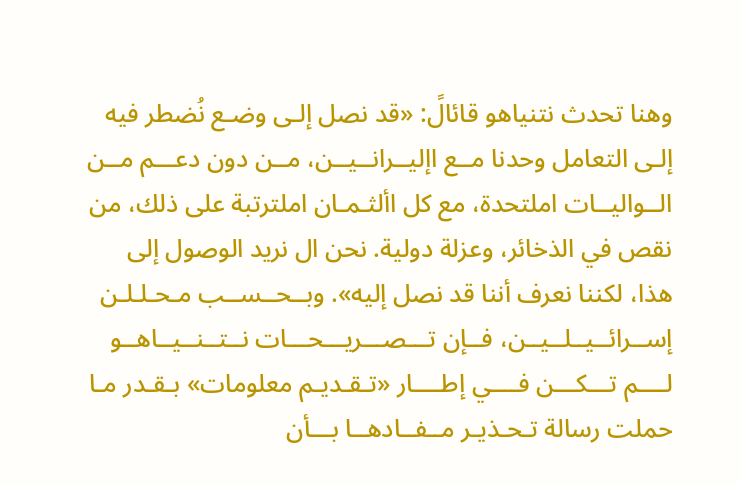وهنا تحدث نتنياهو قائالً: «قد نصل إلـى وضـع نُضطر فيه إلـى التعامل وحدنا مــع اإليــرانــيــن، مــن دون دعـــم مــن الــواليــات املتحدة، مع كل األثـمـان املترتبة على ذلك، من نقص في الذخائر، وعزلة دولية. نحن ال نريد الوصول إلى هذا، لكننا نعرف أننا قد نصل إليه». وبــحــســب مـحـلـلـن إســرائــيــلــيــن، فــإن تـــصـــريـــحـــات نــتــنــيــاهــو لــــم تـــكـــن فــــي إطــــار «تـقـديـم معلومات» بـقـدر مـا حملت رسالة تـحـذيـر مــفــادهــا بـــأن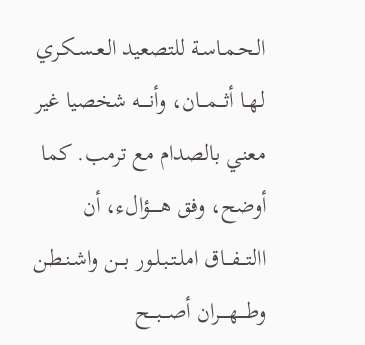الـحـمـاسـة للتصعيد الـعـسـكـري لـهـا أثـــمـــان، وأنــــه شخصيا غير معني بالصدام مع ترمب. كما أوضح، وفق هـــــؤالء، أن االتـــفـــاق املـتـبـلـور بـــن واشـنـطـن وطــــهــــران أصـــبـــح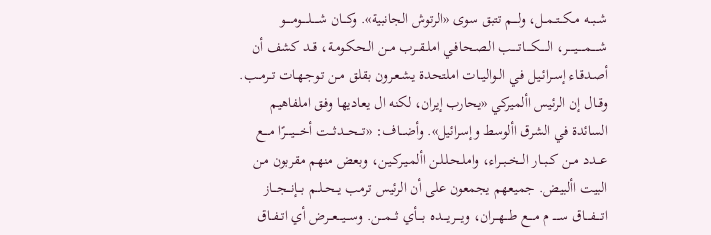شــبــه مــكــتــمــل، ولــــم تتبق سوى «الرتوش الجانبية». وكـــان شـــــلـــــومـــــو شـــــمـــــيـــــر، الـــــكـــــاتـــــب الـصـحـافـي املــقــرب مــن الـحـكـومـة، قــد كشف أن أصـدقـاء إسـرائـيـل فـي الــواليــات املتحدة يـشـعـرون بقلق مــن تـوجـهـات تــرمــب. وقــال إن الرئيس األميركي «يحارب إيران، لكنه ال يعاديها وفـق املفاهيم السائدة في الشرق األوسط وإسرائيل». وأضـــاف: «تـــحـــدثـــت أخــــيــــرًا مــــع عـــدد مــن كــبــار الــخــبــراء، واملـحـلـلـن األمـيـركـيـن، وبعض منهم مقربون مـن البيت األبيض. جميعهم يجمعون على أن الرئيس ترمب يــحــلــم بـــإنـــجـــاز اتــــفــــاق ســـــ م مــــع طـــهـــران، ويــــريــــده بــــأي ثـــمـــن. وســـيـــعـــرض أي اتــفــاق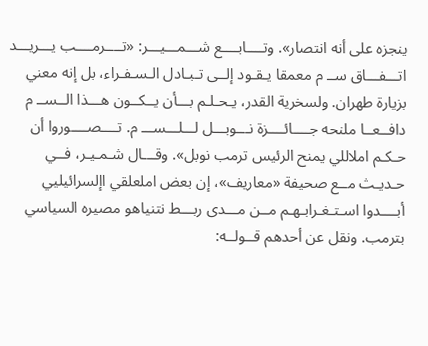ينجزه على أنه انتصار». وتــــابــــع شـــمـــيـــر: «تــــرمــــب يـــريـــد اتـــفـــاق ســ م معمقا يـقـود إلــى تـبـادل الـسـفـراء، بل إنه معني بزيارة طهران. ولسخرية القدر، يـحـلـم بـــأن يــكــون هـــذا الــســ م دافــعــا ملنحه جــــائــــزة نـــوبـــل لـــلـــســـ م. تــــصــــوروا أن حـكـم املاللي يمنح الرئيس ترمب نوبل». وقـــال شـمـيـر، فــي حـديـث مــع صحيفة «معاريف»، إن بعض املعلقي اإلسرائيليي أبــــدوا اسـتـغـرابـهـم مــن مـــدى ربـــط نتنياهو مصيره السياسي بترمب. ونقل عن أحدهم قــولــه: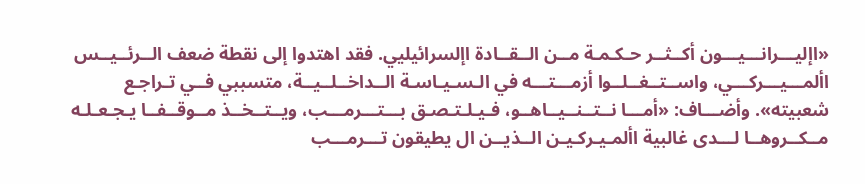«اإليـــرانـــيـــون أكــثــر حـكـمـة مــن الــقــادة اإلسرائيليي. فقد اهتدوا إلى نقطة ضعف الــرئــيــس األمـــيـــركـــي، واســتــغــلــوا أزمـــتـــه في الـسـيـاسـة الــداخــلــيــة، متسببي فــي تـراجـع شعبيته». وأضـــاف: «أمـــا نــتــنــيــاهــو، فـيـلـتـصـق بـــتـــرمـــب، ويــتــخــذ مــوقــفــا يـجـعـلـه مــكــروهــا لـــدى غالبية األمـيـركـيـن الــذيــن ال يطيقون تـــرمـــب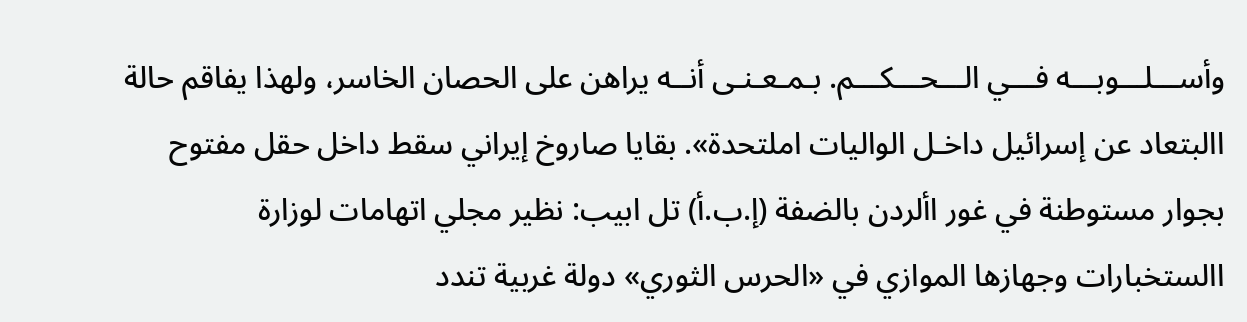وأســـلـــوبـــه فـــي الـــحـــكـــم. بـمـعـنـى أنــه يراهن على الحصان الخاسر، ولهذا يفاقم حالة االبتعاد عن إسرائيل داخـل الواليات املتحدة». بقايا صاروخ إيراني سقط داخل حقل مفتوح بجوار مستوطنة في غور األردن بالضفة (إ.ب.أ) تل ابيب: نظير مجلي اتهامات لوزارة االستخبارات وجهازها الموازي في «الحرس الثوري» دولة غربية تندد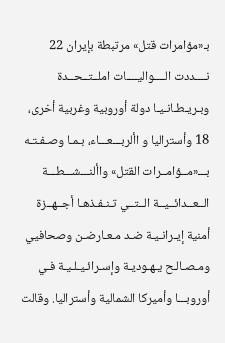بـ«مؤامرات قتل» مرتبطة بإيران 22 نــــددت الــــواليــــات املــتــحــدة وبـريـطـانـيـا دولة أوروبية وغربية أخرى، 18 وأستراليا و األربـــعـــاء، بـمـا وصـفـتـه بـــ«مــؤامــرات القتل» واألنـــشـــطـــة الــعــدائــيــة الــتــي تـنـفـذهـا أجــهــزة أمنية إيـرانـيـة ضـد مـعـارضـن وصحافيي ومـصـالـح يـهـوديـة وإسـرائـيـلـيـة فـي أوروبـــا وأميركا الشمالية وأستراليا. وقالت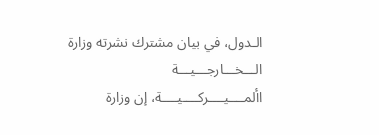الـدول، في بيان مشترك نشرته وزارة الـــخـــارجـــيـــة األمــــيــــركــــيــــة، إن وزارة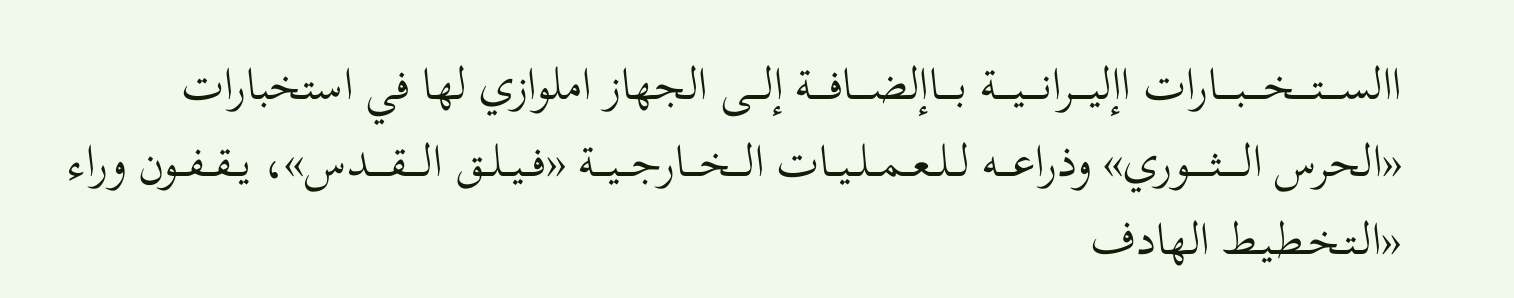االســــتــــخــــبــــارات اإليــــرانــــيــــة بــــاإلضــــافــــة إلـــى الجهاز املوازي لها في استخبارات «الحرس الـــــثـــــوري» وذراعـــه لــلــعــمــلــيــات الـــخـــارجـــيـــة «فــيــلــق الــــقــــدس»، يــقــفــون وراء «الـتـخـطـيـط الهادف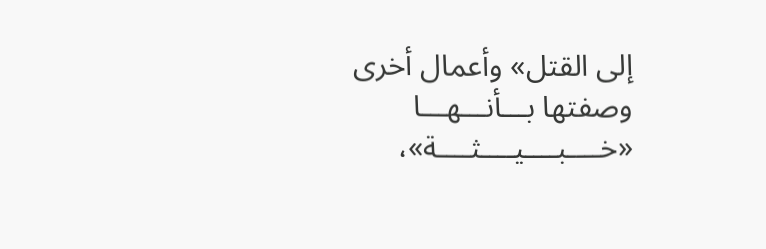إلى القتل» وأعمال أخرى وصفتها بـــأنـــهـــا «خــــبــــيــــثــــة»،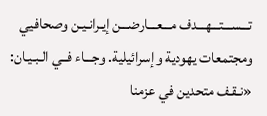تـــســـتـــهـــدف مـــعـــارضـــن إيـرانـيـن وصحافيي ومجتمعات يهودية وإسرائيلية. وجـــاء فــي الـبـيـان: «نـقـف متحدين في عزمنا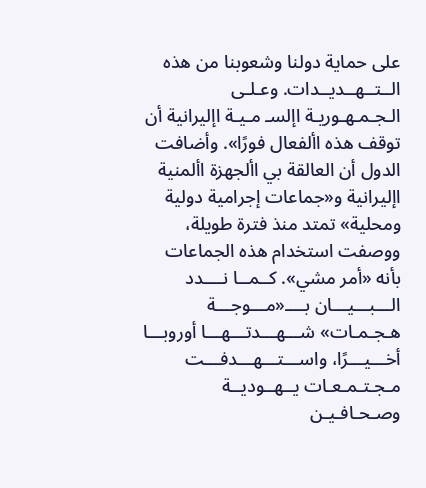على حماية دولنا وشعوبنا من هذه الــتــهــديــدات. وعـلـى الـجـمـهـوريـة اإلسـ مـيـة اإليرانية أن توقف هذه األفعال فورًا». وأضافت الدول أن العالقة بي األجهزة األمنية اإليرانية و«جماعات إجرامية دولية ومحلية» تمتد منذ فترة طويلة، ووصفت استخدام هذه الجماعات بأنه «أمر مشي». كــمــا نــــدد الـــبـــيـــان بــــ«مـــوجـــة هـجـمـات» شـــهـــدتـــهـــا أوروبـــا أخـــيـــرًا، واســـتـــهـــدفـــت مـجـتـمـعـات يــهــوديــة وصـحـافـيـن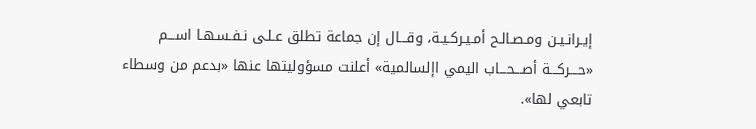إيـرانـيـن ومـصـالـح أمـيـركـيـة، وقـــال إن جماعة تطلق عـلـى نـفـسـهـا اســـم «حـــركـــة أصـــحـــاب اليمي اإلسالمية» أعلنت مسؤوليتها عنها «بدعم من وسطاء تابعي لها».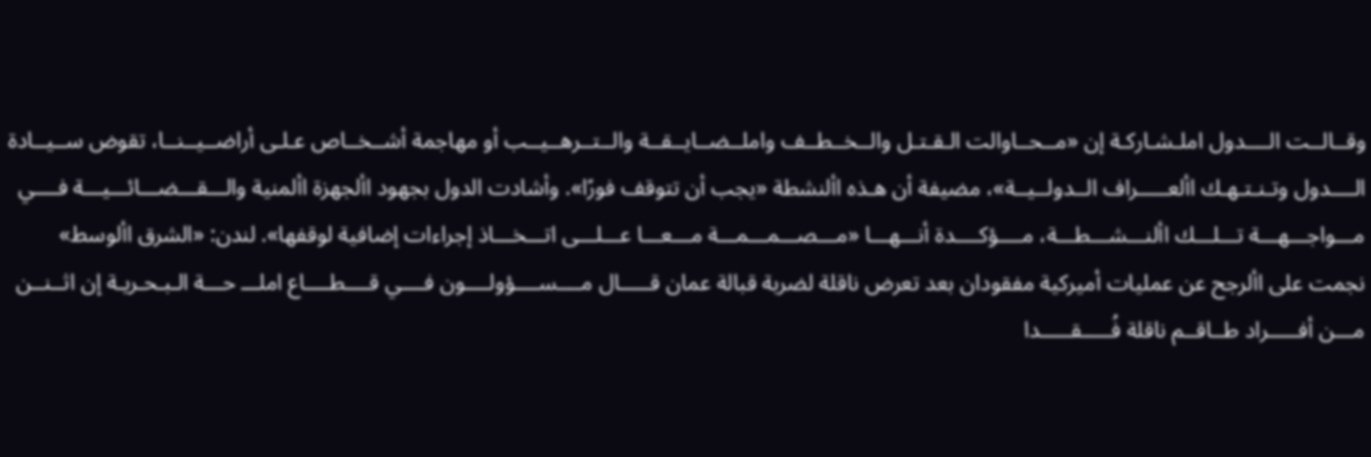وقــالــت الــــدول املـشـاركـة إن «مــحــاوالت الـقـتـل والــخــطــف واملــضــايــقــة والــتــرهــيــب أو مهاجمة أشــخــاص عـلـى أراضــيــنــا، تقوض ســيــادة الــــدول وتـنـتـهـك األعـــــراف الــدولــيــة»، مضيفة أن هـذه األنشطة «يجب أن تتوقف فورًا». وأشادت الدول بجهود األجهزة األمنية والـــقـــضـــائـــيـــة فــــي مـــواجـــهـــة تـــلـــك األنـــشـــطـــة، مــــؤكــــدة أنـــهـــا «مـــصـــمـــمـــة مـــعـــا عـــلـــى اتـــخـــاذ إجراءات إضافية لوقفها». لندن: «الشرق األوسط» نجمت على األرجح عن عمليات أميركية مفقودان بعد تعرض ناقلة لضربة قبالة عمان قـــــال مــــســــؤولــــون فــــي قــــطــــاع املـــ حـــة الـبـحـريـة إن اثــنــن مـــن أفـــــراد طــاقــم ناقلة فُـــــقـــــدا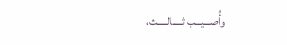وأُصـــيـــب ثـــــالـــــث،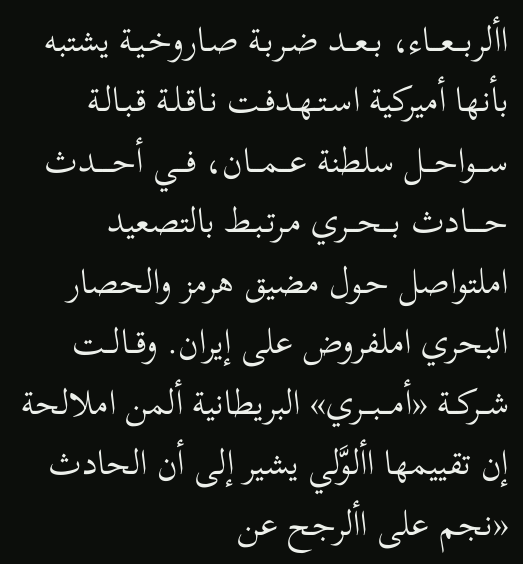األربـــعـــاء، بــعــد ضـربـة صـاروخـيـة يشتبه بأنها أميركية اسـتـهـدفـت نـاقـلـة قـبـالـة ســـواحـــل سلطنة عـــمـــان، فـــي أحـــــدث حـــــادث بـــحـــري مـرتـبـط بالتصعيد املتواصل حـول مضيق هرمز والحصار البحري املفروض على إيران. وقــالــت شــركــة «أمـــبـــري» البريطانية ألمن املالحة إن تقييمها األوَّلي يشير إلى أن الحادث «نجم على األرجح عن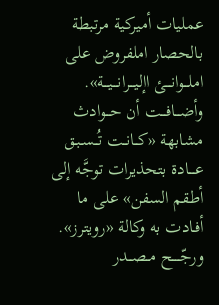عمليات أميركية مرتبطة بالحصار املفروض على املـــوانـــئ اإليـــرانـــيـــة». وأضـــافـــت أن حـــوادث مشابهة «كــانــت تُــسـبـق عــــادة بتحذيرات توجَّه إلى أطقم السفن» على ما أفـادت به وكالة «رويترز». ورجّـــــح مــصــدر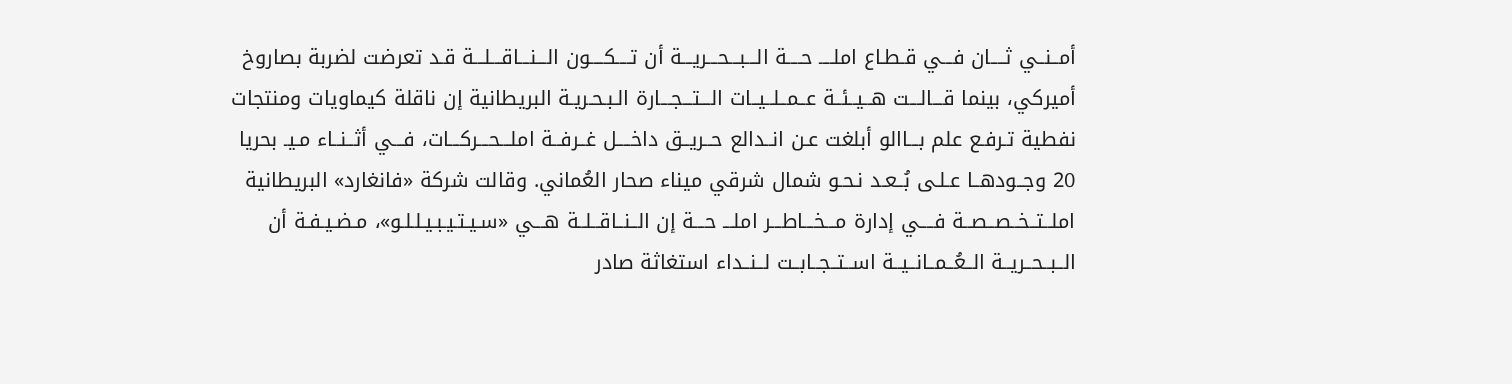أمــنــي ثــــان فـــي قـطـاع املــــ حــــة الـــبـــحـــريـــة أن تــــكــــون الـــنـــاقـــلـــة قـد تعرضت لضربة بصاروخ أميركي، بينما قـــالـــت هــيــئــة عــمــلــيــات الـــتـــجـــارة الـبـحـريـة البريطانية إن ناقلة كيماويات ومنتجات نفطية تـرفـع علم بـــاالو أبلغت عـن انــدالع حــريــق داخــــل غــرفــة املـــحـــركـــات، فـــي أثــنــاء مـيـ بحريا 20 وجــودهــا عـلـى بُــعـد نـحـو شمال شرقي ميناء صحار العُماني. وقالت شركة «فانغارد» البريطانية املــتــخــصــصــة فــــي إدارة مـــخـــاطـــر املـــ حـــة إن الــنــاقــلــة هـــي «سـيـتـيـبـيـلـلـو»، مـضـيـفـة أن الــبــحــريــة الــعُــمــانــيــة اســتــجــابــت لــنــداء استغاثة صادر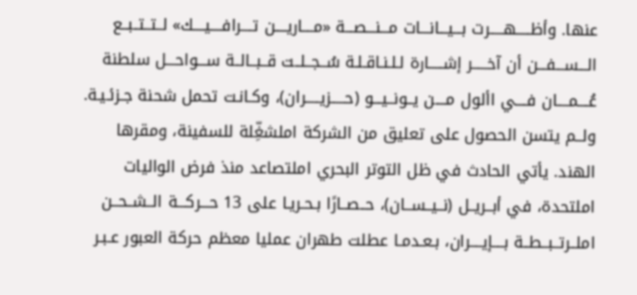عنها. وأظـــــهـــــرت بـــيـــانـــات مـــنـــصـــة «مــــاريــــن تــــرافــــيــــك» لــتــتــبــع الـــســـفـــن أن آخـــــر إشـــــارة لـلـنـاقـلـة سُــجــلــت قــبــالــة ســـواحـــل سلطنة عُــــمــــان فــــي األول مــــن يــونــيـــو (حـــــزيـــــران)، وكـانـت تحمل شحنة جـزئـيـة. ولــم يتسن الحصول على تعليق من الشركة املشغِّلة للسفينة، ومقرها الهند. يأتي الحادث في ظل التوتر البحري املتصاعد منذ فرض الواليات املتحدة، في أبــريــل (نــيــســان)، حــصــارًا بـحـريـا على 13 حـــركـــة الــشــحــن املــرتــبــطــة بــــإيــــران، بـعـدمـا عطلت طهران عمليا معظم حركة العبور عـبـر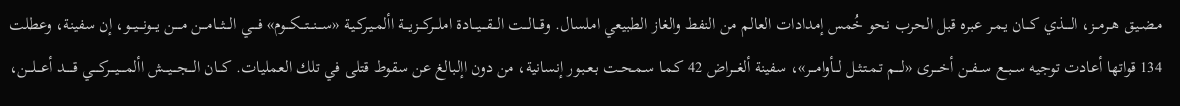مـضـيـق هــرمــز، الــــذي كـــان يـمـر عبره قبل الحرب نحو خُمس إمدادات العالم من النفط والغاز الطبيعي املسال. وقـــالـــت الـــقـــيـــادة املـــركـــزيـــة األمـيـركـيـة «ســـنـــتـــكـــوم» فــــي الـــثـــامـــن مــــن يـــونـــيـــو، إن سفينة، وعطلت 134 قواتها أعادت توجيه ســبــع ســفــن أخــــرى «لــــم تـمـتـثـل لـــأوامـــر»، سفينة ألغـــراض 42 كـمـا سـمـحـت بـعـبـور إنسانية، من دون اإلبالغ عن سقوط قتلى في تلك العمليات. كـــان الـــجـــيـــش األمــــيــــركــــي قـــــد أعـــلـــن،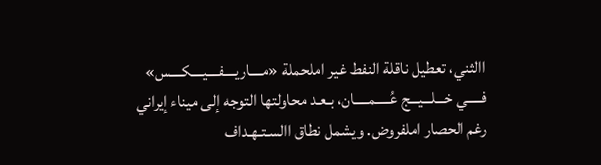االثني، تعطيل ناقلة النفط غير املحملة «مــــاريــــفــــيــــكــــس» فـــــي خـــلـــيـــج عُـــــمـــــان، بـعـد محاولتها التوجه إلى ميناء إيراني رغم الحصار املفروض. ويشمل نطاق االسـتـهـداف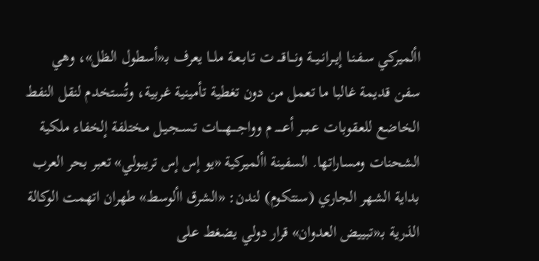األميركي سـفـنـا إيــرانــيــة ونـــاقـــ ت تـابـعـة ملــا يعرف بـ«أسطول الظل»، وهي سفن قديمة غالبا ما تعمل من دون تغطية تأمينية غربية، وتُستخدم لنقل النفط الخاضع للعقوبات عــبــر أعـــــ م وواجــــهــــات تـسـجـيـل مختلفة إلخفاء ملكية الشحنات ومساراتها. السفينة األميركية «يو إس إس تريبولي» تعبر بحر العرب بداية الشهر الجاري (سنتكوم) لندن: «الشرق األوسط» طهران اتهمت الوكالة الذرية بـ«تبييض العدوان» قرار دولي يضغط على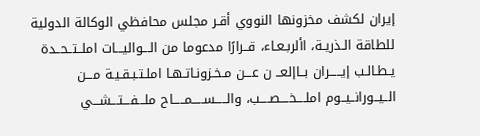إيران لكشف مخزونها النووي أقـر مجلس محافظي الوكالة الدولية للطاقة الـذريـة، األربـعـاء، قــرارًا مدعوما من الـــواليـــات املــتــحــدة يـطـالـب إيـــــران بــاإلعــ ن عـــن مـخـزونـاتـهـا املـتـبـقـيـة مـــن الــيــورانــيــوم املــــخــــصــــب، والـــــســـــمـــــاح ملـــفـــتـــشـــي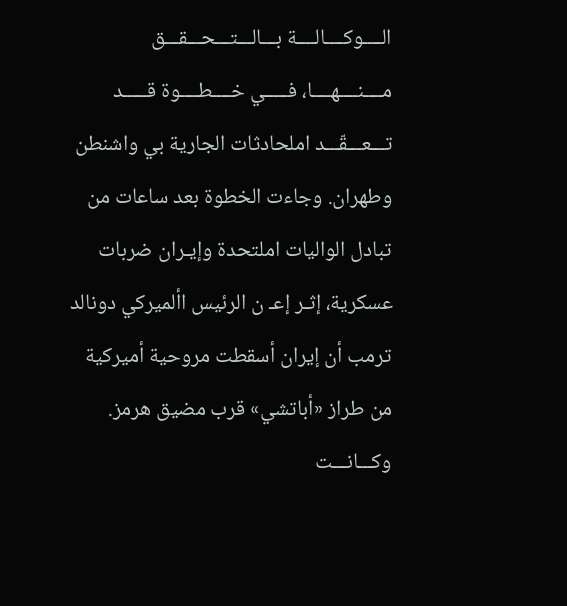الــــوكــــالــــة بـــالـــتـــحـــقـــق مــــنــــهــــا، فـــــي خــــطــــوة قـــــد تـــعـــقّـــد املحادثات الجارية بي واشنطن وطهران. وجاءت الخطوة بعد ساعات من تبادل الواليات املتحدة وإيـران ضربات عسكرية، إثـر إعـ ن الرئيس األميركي دونالد ترمب أن إيران أسقطت مروحية أميركية من طراز «أباتشي» قرب مضيق هرمز. وكـــانـــت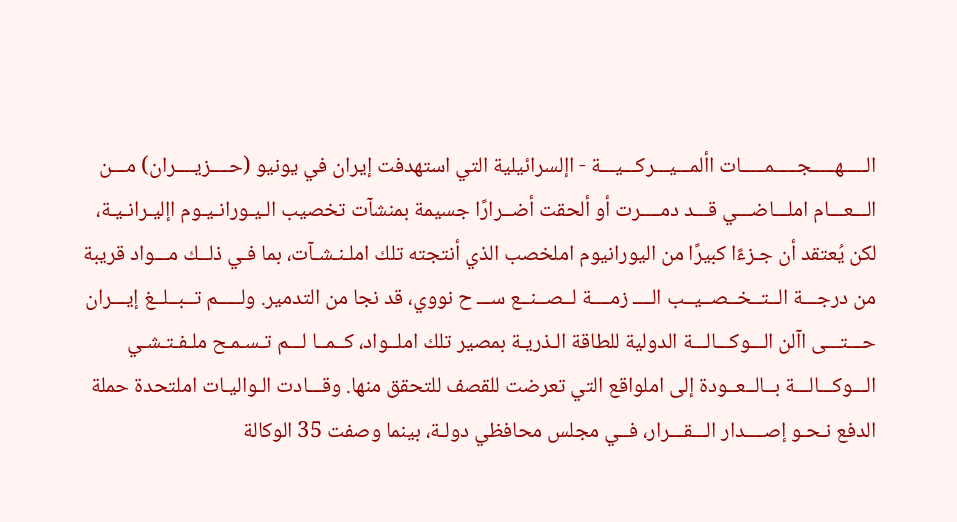الـــــهـــــجـــــمـــــات األمـــيـــركـــيـــة - اإلسرائيلية التي استهدفت إيران في يونيو (حــــزيــــران) مـــن الـــعـــام املـــاضـــي قـــد دمــــرت أو ألحقت أضــرارًا جسيمة بمنشآت تخصيب الـيـورانـيـوم اإليـرانـيـة، لكن يُعتقد أن جـزءًا كبيرًا من اليورانيوم املخصب الذي أنتجته تلك املـنـشـآت، بما فـي ذلــك مـــواد قريبة من درجـــة الــتــخــصــيــب الــــ زمــــة لــصــنــع ســـ ح نووي، قد نجا من التدمير. ولـــــم تــبــلــغ إيـــران حـــتـــى اآلن الـــوكـــالـــة الدولية للطاقة الـذريـة بمصير تلك املــواد، كــمــا لـــم تـسـمـح ملـفـتـشـي الـــوكـــالـــة بــالــعــودة إلى املواقع التي تعرضت للقصف للتحقق منها. وقـــادت الـواليـات املتحدة حملة الدفع نـحـو إصــــدار الـــقـــرار، فــي مجلس محافظي دولـة، بينما وصفت 35 الوكالة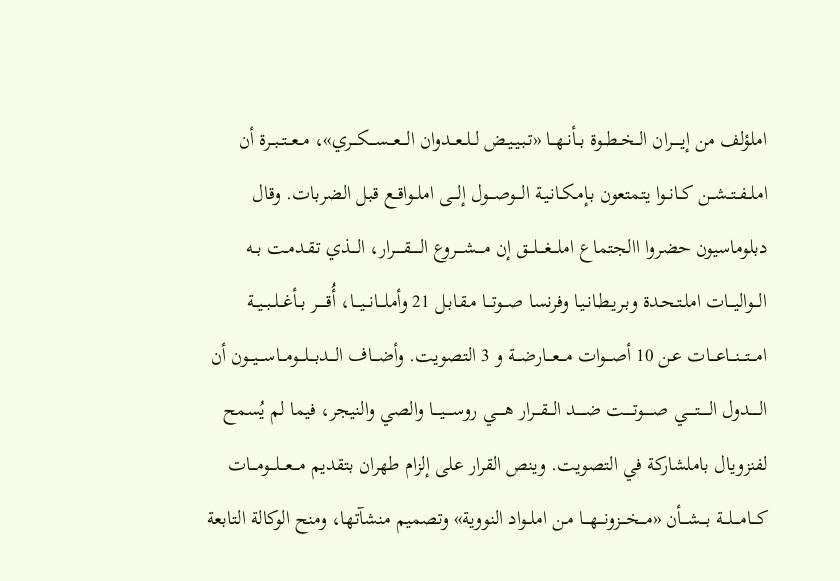املؤلف من إيـــــران الــخــطــوة بــأنــهــا «تـبـيـيـض لــلــعــدوان الـــعـــســـكـــري»، مــعــتــبــرة أن املــفــتــشــن كــانــوا يتمتعون بـإمـكـانـيـة الـــوصـــول إلـــى املــواقــع قبل الضربات. وقال دبلوماسيون حضروا االجتماع املـــغـــلـــق إن مــــشــــروع الـــــقـــــرار، الـــذي تـقـدمـت بــه الـــواليـــات املـتـحـدة وبـريـطـانـيـا وفرنسا صـــوتـــا مـقـابـل 21 وأملـــانـــيـــا، أُقـــــر بــأغــلــبــيــة امـــتـــنـــاعـــات عـن 10 أصـــوات مـــعـــارضـــة و 3 التصويت. وأضـــاف الـــدبـــلـــومـــاســـيـــون أن الـــــدول الـــــتـــــي صـــــوتـــــت ضـــــد الـــقـــرار هـــــي روســــيــــا والصي والنيجر، فيما لم يُسمح لفنزويال باملشاركة في التصويت. وينص القرار على إلزام طهران بتقديم مـــعـــلـــومـــات كـــامـــلـــة بـــشـــأن «مـــخـــزونـــهـــا مـن املــواد النووية» وتصميم منشآتها، ومنح الوكالة التابعة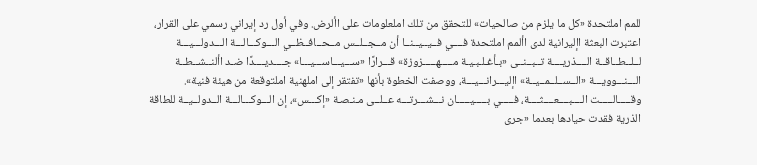للمم املتحدة «كل ما يلزم من صالحيات» للتحقق من تلك املعلومات على األرض. وفي أول رد إيراني رسمي على القرار، اعتبرت البعثة اإليرانية لدى األمم املتحدة فــــي فــيــيــنــا أن مــجــلــس مــحــافــظــي الـــوكـــالـــة الـــدولـــيـــة لــلــطــاقــة الــــذريــــة تــبــنــى «بـأغـلـبـيـة مـــــهـــــزوزة» قـــرارًا «ســـيـــاســـيـــا» جــــديــــدًا ضـد األنــشــطــة الـــنـــوويـــة «الــســلــمــيــة» اإليـــرانـــيـــة، ووصفت الخطوة بأنها «تفتقر إلى املهنية املتوقعة من هيئة فنية». وقـــــالـــــت الــــبــــعــــثــــة، فـــــي بـــــيـــــان نـــشـــرتـــه عــلــى مـنـصـة «إكـــس»، إن الـــوكـــالـــة الــدولــيــة للطاقة الذرية فقدت حيادها بعدما «جرى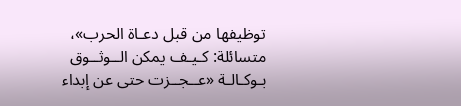توظيفها من قبل دعـاة الحرب»، متسائلة: كـيـف يمكن الــوثــوق بـوكـالـة «عــجــزت حتى عن إبداء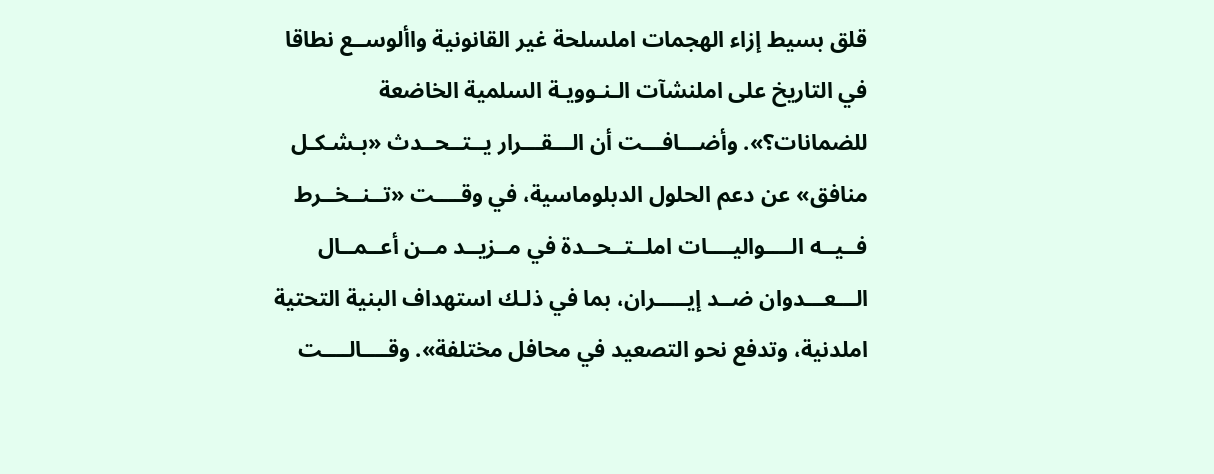قلق بسيط إزاء الهجمات املسلحة غير القانونية واألوســع نطاقا في التاريخ على املنشآت الـنـوويـة السلمية الخاضعة للضمانات؟». وأضـــافـــت أن الـــقـــرار يــتــحــدث «بـشـكـل منافق» عن دعم الحلول الدبلوماسية، في وقــــت «تــنــخــرط فــيــه الــــواليــــات املــتــحــدة في مــزيــد مــن أعــمــال الـــعـــدوان ضــد إيـــــران، بما في ذلـك استهداف البنية التحتية املدنية، وتدفع نحو التصعيد في محافل مختلفة». وقــــالــــت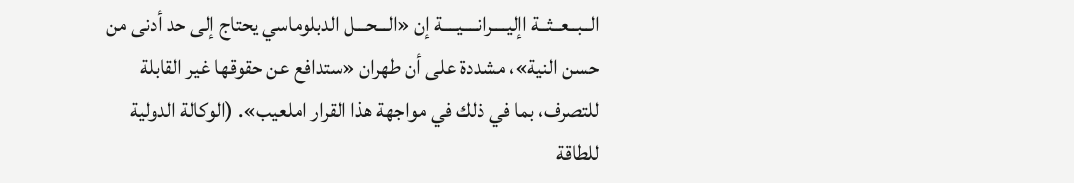الــبــعــثــة اإليــــرانــــيــــة إن «الـــحـــل الدبلوماسي يحتاج إلى حد أدنى من حسن النية»، مشددة على أن طهران «ستدافع عن حقوقها غير القابلة للتصرف، بما في ذلك في مواجهة هذا القرار املعيب». (الوكالة الدولية للطاقة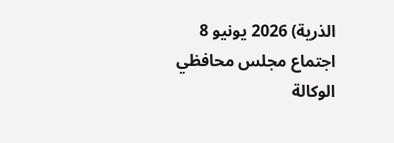الذرية) 2026 يونيو 8 اجتماع مجلس محافظي الوكالة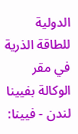الدولية للطاقة الذرية في مقر الوكالة بفيينا لندن - فيينا: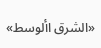«الشرق األوسط»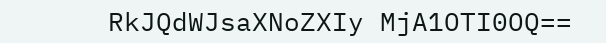RkJQdWJsaXNoZXIy MjA1OTI0OQ==